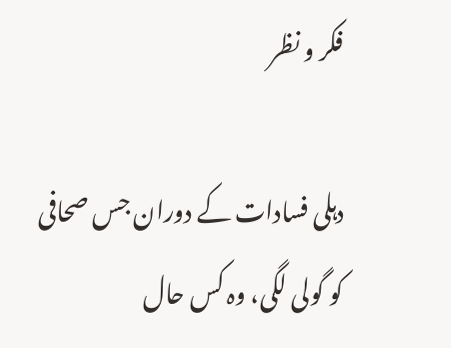فکر و نظر

دہلی فسادات کے دوران جس صحافی کو گولی لگی، وہ کس حال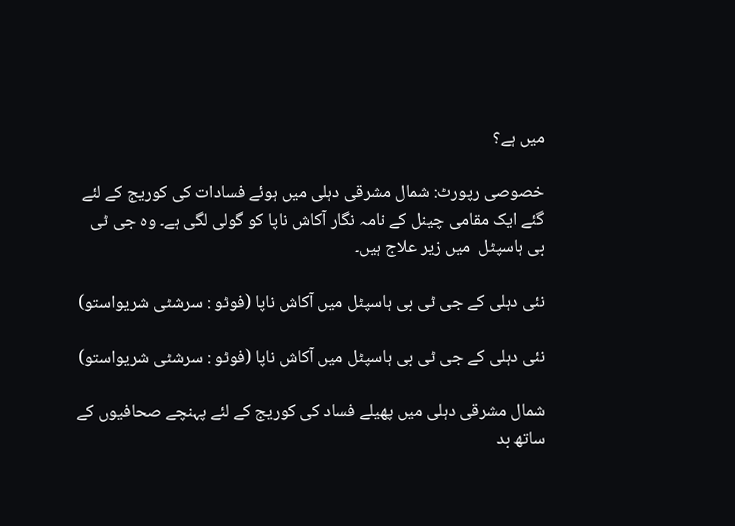میں ہے؟

خصوصی رپورٹ: شمال مشرقی دہلی میں ہوئے فسادات کی کوریج کے لئے گئے ایک مقامی چینل کے نامہ نگار آکاش ناپا کو گولی لگی ہے۔ وہ جی ٹی بی ہاسپٹل  میں زیر علاج ہیں۔

نئی دہلی کے جی ٹی بی ہاسپٹل میں آکاش ناپا (فوٹو : سرشٹی شریواستو)

نئی دہلی کے جی ٹی بی ہاسپٹل میں آکاش ناپا (فوٹو : سرشٹی شریواستو)

شمال مشرقی دہلی میں پھیلے فساد کی کوریج کے لئے پہنچے صحافیوں کے ساتھ بد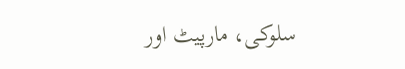سلوکی، مارپیٹ اور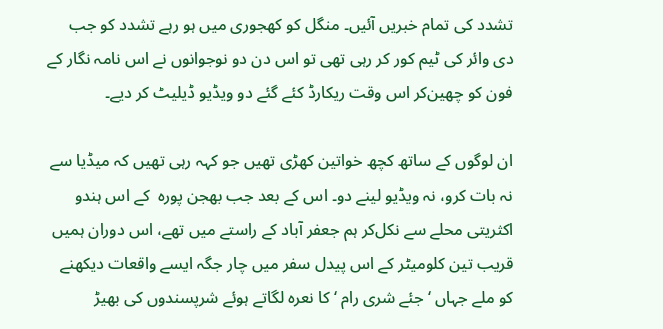تشدد کی تمام خبریں آئیں۔ منگل کو کھجوری میں ہو رہے تشدد کو جب دی وائر کی ٹیم کور کر رہی تھی تو اس دن دو نوجوانوں نے اس نامہ نگار کے فون کو چھین‌کر اس وقت ریکارڈ کئے گئے دو ویڈیو ڈیلیٹ کر دیے۔

ان لوگوں کے ساتھ کچھ خواتین کھڑی تھیں جو کہہ رہی تھیں کہ میڈیا سے نہ بات کرو، نہ ویڈیو لینے دو۔ اس کے بعد جب بھجن پورہ  کے اس ہندو اکثریتی محلے سے نکل‌کر ہم جعفر آباد کے راستے میں تھے، اس دوران ہمیں قریب تین کلومیٹر کے اس پیدل سفر میں چار جگہ ایسے واقعات دیکھنے کو ملے جہاں ‘ جئے شری رام ‘ کا نعرہ لگاتے ہوئے شرپسندوں کی بھیڑ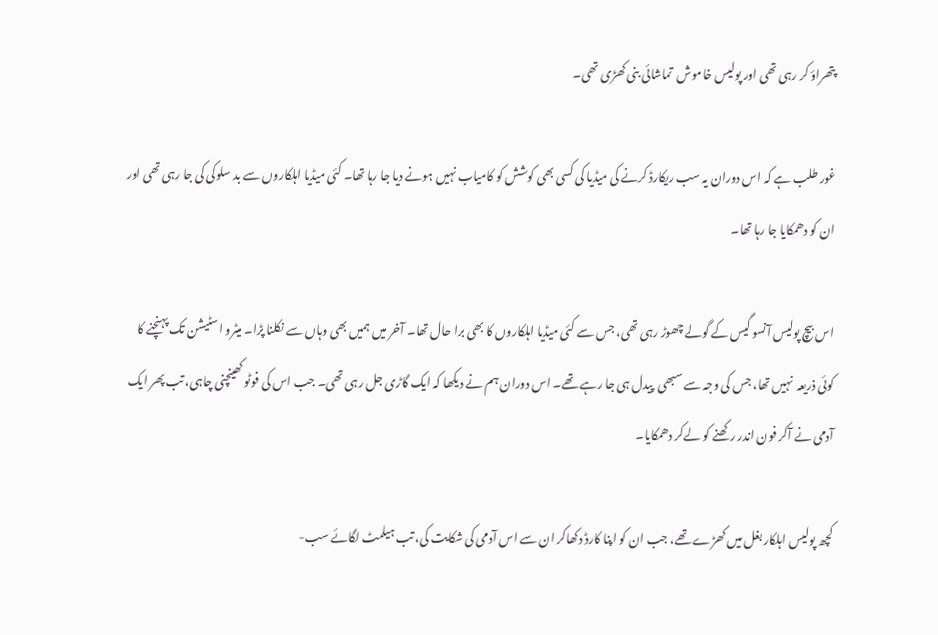پتھراؤ کر رہی تھی اور پولیس خاموش  تماشائی بنی کھڑی تھی۔

غور طلب ہے کہ اس دوران یہ سب ریکارڈ کرنے کی میڈیا کی کسی بھی کوشش کو کامیاب نہیں ہونے دیا جا رہا تھا۔ کئی میڈیا اہلکاروں سے بد سلوکی کی جا رہی تھی اور ان کو دھمکایا جا رہا تھا۔

اس بیچ پولیس آنسو گیس کے گولے چھوڑ رہی تھی، جس سے کئی میڈیا اہلکاروں کا بھی برا حال تھا۔ آخر میں ہمیں بھی وہاں سے نکلنا پڑا۔ میٹرو اسٹیشن تک پہنچنے کا کوئی ذریعہ  نہیں تھا، جس کی وجہ سے سبھی  پیدل ہی جا رہے تھے۔ اس دوران ہم نے دیکھا کہ ایک گاڑی جل رہی تھی۔ جب اس کی فوٹو کھینچنی چاہی، تب پھر ایک آدمی نے آکر فون اندر رکھنے کو لےکر دھمکایا۔

کچھ پولیس اہلکار بغل میں کھڑے تھے، جب ان کو اپنا کارڈ دکھاکر ان سے اس آدمی کی شکایت کی، تب ہیلمٹ لگائے سب-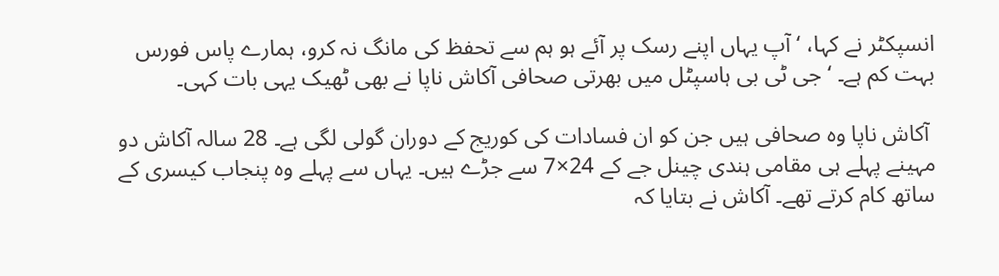انسپکٹر نے کہا، ‘ آپ یہاں اپنے رسک پر آئے ہو ہم سے تحفظ کی مانگ نہ کرو، ہمارے پاس فورس بہت کم ہے۔ ‘ جی ٹی بی ہاسپٹل میں بھرتی صحافی آکاش ناپا نے بھی ٹھیک یہی بات کہی۔

 آکاش ناپا وہ صحافی ہیں جن کو ان فسادات کی کوریج کے دوران گولی لگی ہے۔ 28 سالہ آکاش دو مہینے پہلے ہی مقامی ہندی چینل جے کے 24×7 سے جڑے ہیں۔ یہاں سے پہلے وہ پنجاب کیسری کے ساتھ کام کرتے تھے۔ آکاش نے بتایا کہ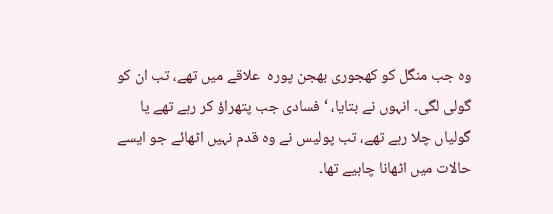وہ جب منگل کو کھجوری بھجن پورہ  علاقے میں تھے، تب ان کو گولی لگی۔ انہوں نے بتایا، ‘ فسادی جب پتھراؤ کر رہے تھے یا گولیاں چلا رہے تھے، تب پولیس نے وہ قدم نہیں اٹھائے جو ایسے حالات میں اٹھانا چاہیے تھا۔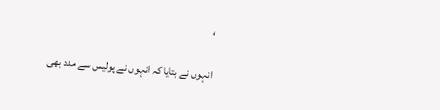‘

انہوں نے بتایا کہ انہوں نے پولیس سے مدد بھی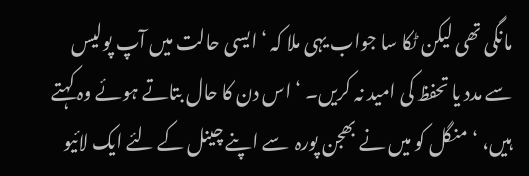مانگی تھی لیکن ٹکا سا جواب یہی ملا کہ ‘ ایسی حالت میں آپ پولیس سے مدد یا تحفظ کی امید نہ کریں۔ ‘ اس دن کا حال بتاتے ہوئے وہ کہتے ہیں، ‘ منگل کو میں نے بھجن پورہ  سے اپنے چینل کے لئے ایک لائیو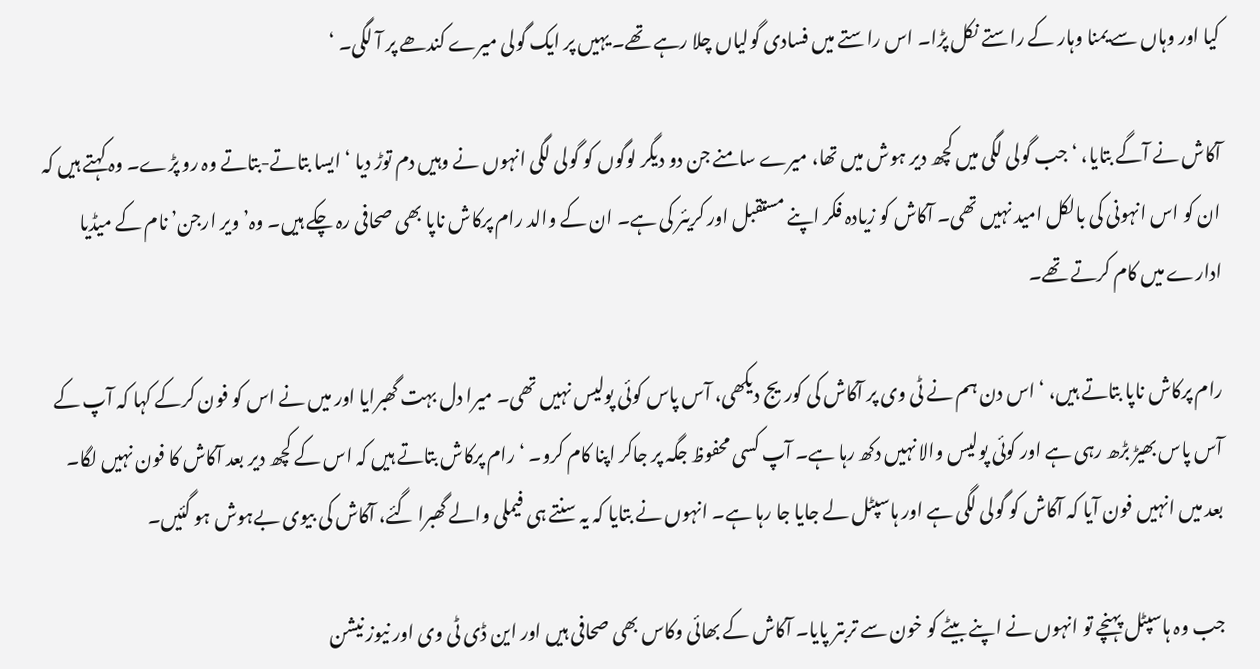کیا اور وہاں سے یمنا وہار کے راستے نکل پڑا۔ اس راستے میں فسادی گولیاں چلا رہے تھے۔ یہیں پر ایک گولی میرے کندھے پر آ لگی۔ ‘

آکاش نے آگے بتایا، ‘ جب گولی لگی میں کچھ دیر ہوش میں تھا، میرے سامنے جن دو دیگر لوگوں کو گولی لگی انہوں نے وہیں دم توڑ دیا ‘ ایسا بتاتے-بتاتے وہ رو پڑے۔ وہ کہتے ہیں کہ ان کو اس انہونی کی بالکل امید نہیں تھی۔ آکاش کو زیادہ فکر اپنے مستقبل اور کریئر کی ہے۔ ان کے والد رام پرکاش ناپا بھی صحافی رہ چکے ہیں۔ وہ’ ویر ارجن’ نام کے میڈیا ادارے میں کام کرتے تھے۔

رام پرکاش ناپا بتاتے ہیں، ‘ اس دن ہم نے ٹی وی پر آکاش کی کوریج دیکھی، آس پاس کوئی پولیس نہیں تھی۔ میرا دل بہت گھبرایا اور میں نے اس کو فون کرکے کہا کہ آپ کے آس پاس بھیڑ بڑھ رہی ہے اور کوئی پولیس والا نہیں دکھ رہا ہے۔ آپ کسی محفوظ جگہ پر جاکر اپنا کام کرو۔ ‘ رام پرکاش بتاتے ہیں کہ اس کے کچھ دیر بعد آکاش کا فون نہیں لگا۔ بعد میں انہیں فون آیا کہ آکاش کو گولی لگی ہے اور ہاسپٹل لے جایا جا رہا ہے۔ انہوں نے بتایا کہ یہ سنتے ہی فیملی والے گھبرا گئے، آکاش کی بیوی بےہوش ہو گئیں۔

جب وہ ہاسپٹل پہنچے تو انہوں نے اپنے بیٹے کو خون سے تربتر پایا۔ آکاش کے بھائی وکاس بھی صحافی ہیں اور این ڈی ٹی وی اور نیوز نیشن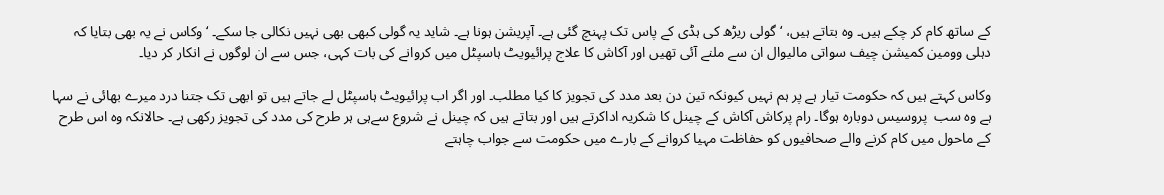کے ساتھ کام کر چکے ہیں۔ وہ بتاتے ہیں، ‘ گولی ریڑھ کی ہڈی کے پاس تک پہنچ گئی ہے۔ آپریشن ہونا ہے۔ شاید یہ گولی کبھی بھی نہیں نکالی جا سکے۔ ‘ وکاس نے یہ بھی بتایا کہ دہلی وومین کمیشن چیف سواتی مالیوال ان سے ملنے آئی تھیں اور آکاش کا علاج پرائیویٹ ہاسپٹل میں کروانے کی بات کہی، جس سے ان لوگوں نے انکار کر دیا۔

وکاس کہتے ہیں کہ حکومت تیار ہے پر ہم نہیں کیونکہ تین دن بعد مدد کی تجویز کا کیا مطلب۔ اور اگر اب پرائیویٹ ہاسپٹل لے جاتے ہیں تو ابھی تک جتنا درد میرے بھائی نے سہا ہے وہ سب  پروسیس دوبارہ ہوگا۔ رام پرکاش آکاش کے چینل کا شکریہ اداکرتے ہیں اور بتاتے ہیں کہ چینل نے شروع سےہی ہر طرح کی مدد کی تجویز رکھی ہے۔ حالانکہ وہ اس طرح کے ماحول میں کام کرنے والے صحافیوں کو حفاظت مہیا کروانے کے بارے میں حکومت سے جواب چاہتے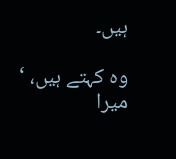ہیں۔

وہ کہتے ہیں، ‘ میرا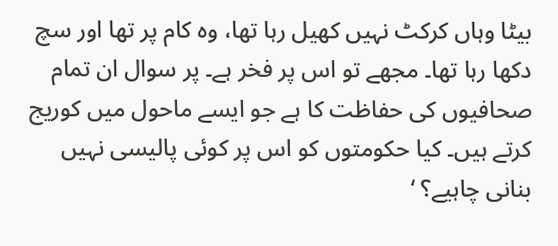بیٹا وہاں کرکٹ نہیں کھیل رہا تھا، وہ کام پر تھا اور سچ دکھا رہا تھا۔ مجھے تو اس پر فخر ہے۔ پر سوال ان تمام صحافیوں کی حفاظت کا ہے جو ایسے ماحول میں کوریج کرتے ہیں۔ کیا حکومتوں کو اس پر کوئی پالیسی نہیں بنانی چاہیے؟ ‘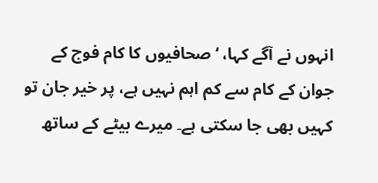انہوں نے آگے کہا، ‘ صحافیوں کا کام فوج کے جوان کے کام سے کم اہم نہیں ہے، پر خیر جان تو کہیں بھی جا سکتی ہے۔ میرے بیٹے کے ساتھ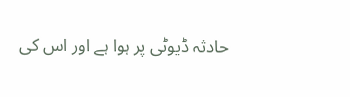حادثہ ڈیوٹی پر ہوا ہے اور اس کی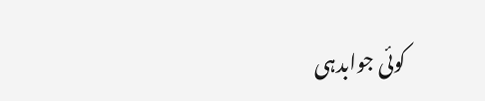کوئی جوابدہی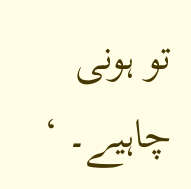تو ہونی چاہیے۔ ‘